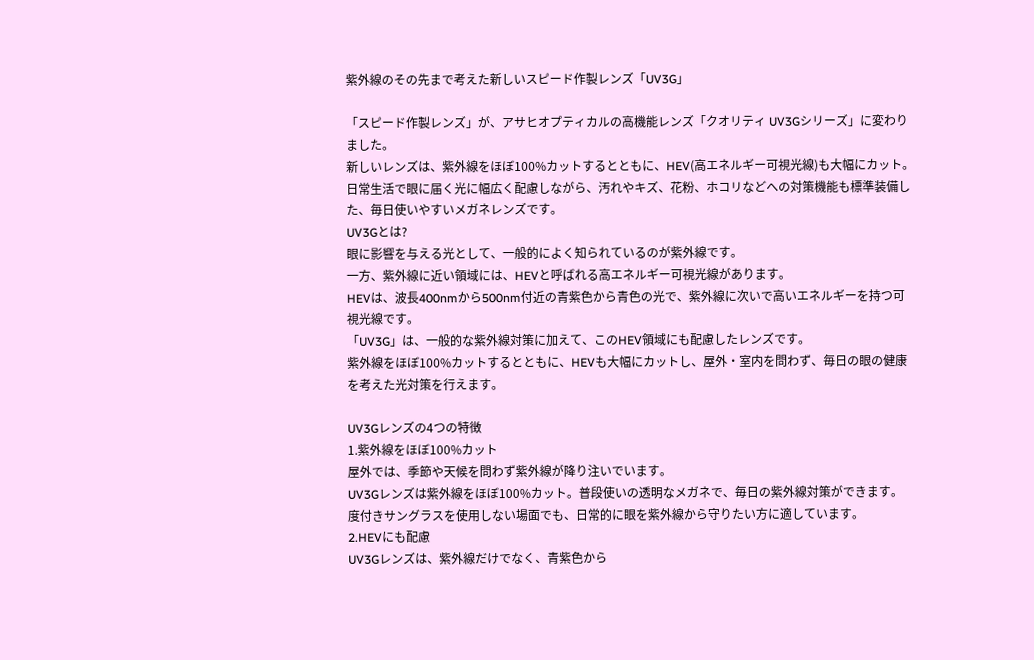紫外線のその先まで考えた新しいスピード作製レンズ「UV3G」

「スピード作製レンズ」が、アサヒオプティカルの高機能レンズ「クオリティ UV3Gシリーズ」に変わりました。
新しいレンズは、紫外線をほぼ100%カットするとともに、HEV(高エネルギー可視光線)も大幅にカット。
日常生活で眼に届く光に幅広く配慮しながら、汚れやキズ、花粉、ホコリなどへの対策機能も標準装備した、毎日使いやすいメガネレンズです。
UV3Gとは?
眼に影響を与える光として、一般的によく知られているのが紫外線です。
一方、紫外線に近い領域には、HEVと呼ばれる高エネルギー可視光線があります。
HEVは、波長400nmから500nm付近の青紫色から青色の光で、紫外線に次いで高いエネルギーを持つ可視光線です。
「UV3G」は、一般的な紫外線対策に加えて、このHEV領域にも配慮したレンズです。
紫外線をほぼ100%カットするとともに、HEVも大幅にカットし、屋外・室内を問わず、毎日の眼の健康を考えた光対策を行えます。

UV3Gレンズの4つの特徴
1.紫外線をほぼ100%カット
屋外では、季節や天候を問わず紫外線が降り注いでいます。
UV3Gレンズは紫外線をほぼ100%カット。普段使いの透明なメガネで、毎日の紫外線対策ができます。
度付きサングラスを使用しない場面でも、日常的に眼を紫外線から守りたい方に適しています。
2.HEVにも配慮
UV3Gレンズは、紫外線だけでなく、青紫色から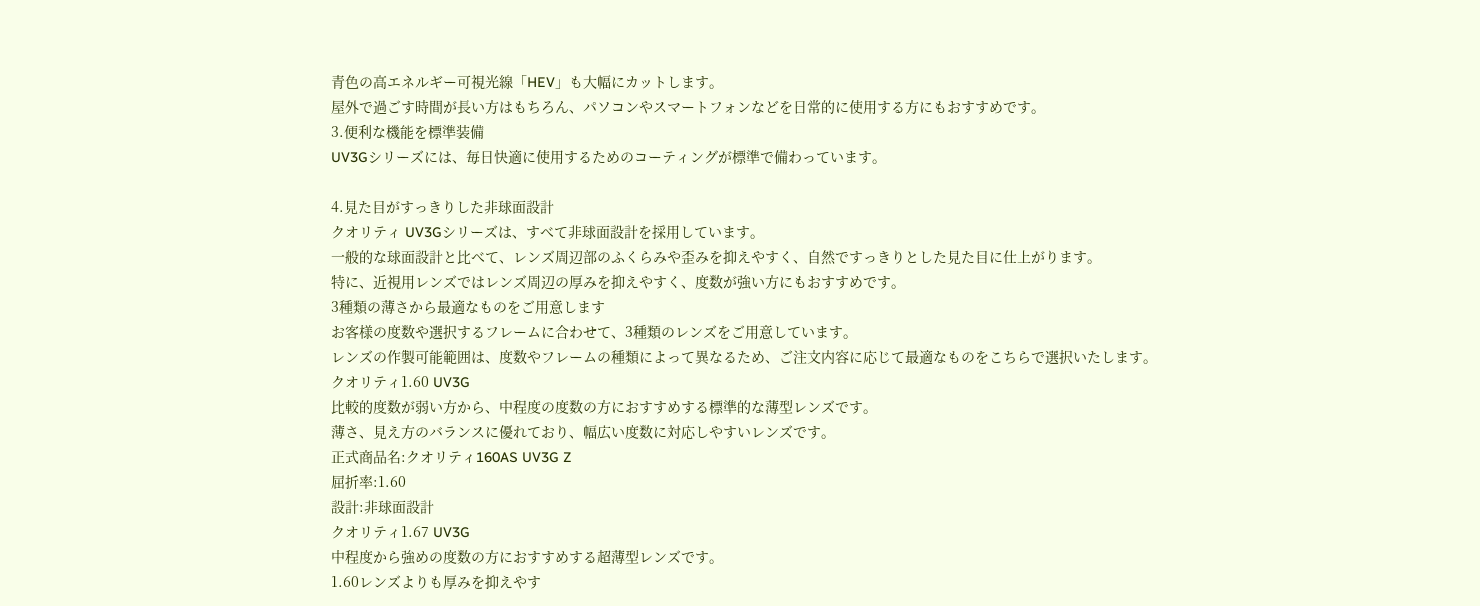青色の高エネルギー可視光線「HEV」も大幅にカットします。
屋外で過ごす時間が長い方はもちろん、パソコンやスマートフォンなどを日常的に使用する方にもおすすめです。
3.便利な機能を標準装備
UV3Gシリーズには、毎日快適に使用するためのコーティングが標準で備わっています。

4.見た目がすっきりした非球面設計
クオリティ UV3Gシリーズは、すべて非球面設計を採用しています。
一般的な球面設計と比べて、レンズ周辺部のふくらみや歪みを抑えやすく、自然ですっきりとした見た目に仕上がります。
特に、近視用レンズではレンズ周辺の厚みを抑えやすく、度数が強い方にもおすすめです。
3種類の薄さから最適なものをご用意します
お客様の度数や選択するフレームに合わせて、3種類のレンズをご用意しています。
レンズの作製可能範囲は、度数やフレームの種類によって異なるため、ご注文内容に応じて最適なものをこちらで選択いたします。
クオリティ1.60 UV3G
比較的度数が弱い方から、中程度の度数の方におすすめする標準的な薄型レンズです。
薄さ、見え方のバランスに優れており、幅広い度数に対応しやすいレンズです。
正式商品名:クオリティ160AS UV3G Z
屈折率:1.60
設計:非球面設計
クオリティ1.67 UV3G
中程度から強めの度数の方におすすめする超薄型レンズです。
1.60レンズよりも厚みを抑えやす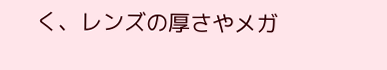く、レンズの厚さやメガ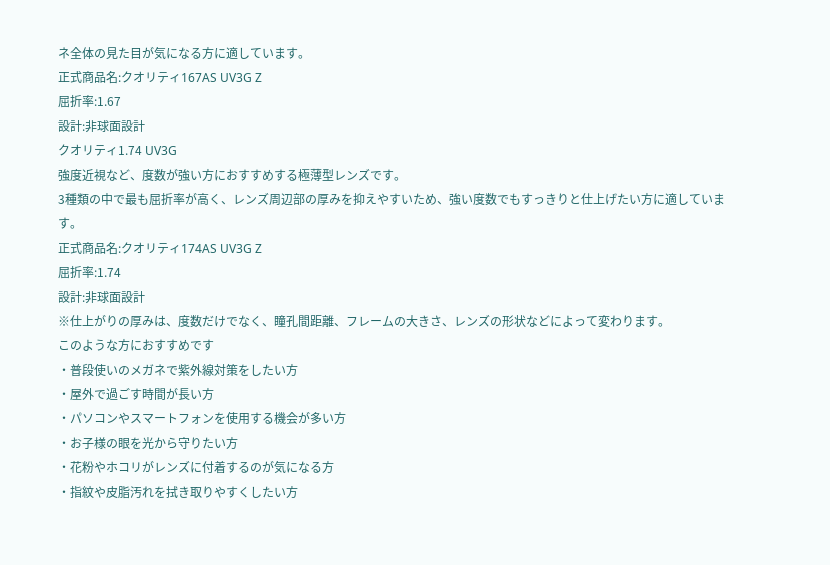ネ全体の見た目が気になる方に適しています。
正式商品名:クオリティ167AS UV3G Z
屈折率:1.67
設計:非球面設計
クオリティ1.74 UV3G
強度近視など、度数が強い方におすすめする極薄型レンズです。
3種類の中で最も屈折率が高く、レンズ周辺部の厚みを抑えやすいため、強い度数でもすっきりと仕上げたい方に適しています。
正式商品名:クオリティ174AS UV3G Z
屈折率:1.74
設計:非球面設計
※仕上がりの厚みは、度数だけでなく、瞳孔間距離、フレームの大きさ、レンズの形状などによって変わります。
このような方におすすめです
・普段使いのメガネで紫外線対策をしたい方
・屋外で過ごす時間が長い方
・パソコンやスマートフォンを使用する機会が多い方
・お子様の眼を光から守りたい方
・花粉やホコリがレンズに付着するのが気になる方
・指紋や皮脂汚れを拭き取りやすくしたい方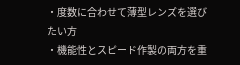・度数に合わせて薄型レンズを選びたい方
・機能性とスピード作製の両方を重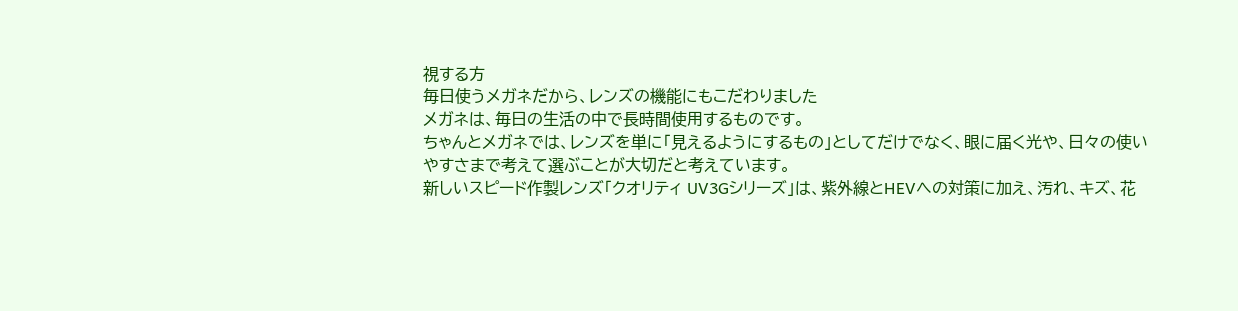視する方
毎日使うメガネだから、レンズの機能にもこだわりました
メガネは、毎日の生活の中で長時間使用するものです。
ちゃんとメガネでは、レンズを単に「見えるようにするもの」としてだけでなく、眼に届く光や、日々の使いやすさまで考えて選ぶことが大切だと考えています。
新しいスピード作製レンズ「クオリティ UV3Gシリーズ」は、紫外線とHEVへの対策に加え、汚れ、キズ、花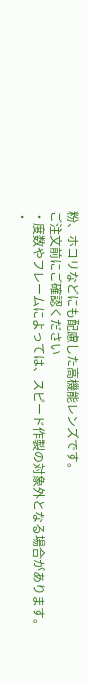粉、ホコリなどにも配慮した高機能レンズです。
ご注文前にご確認ください
・度数やフレームによっては、スピード作製の対象外となる場合があります。
・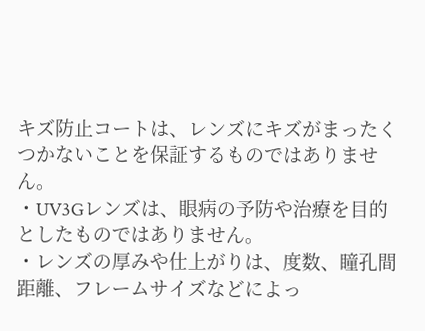キズ防止コートは、レンズにキズがまったくつかないことを保証するものではありません。
・UV3Gレンズは、眼病の予防や治療を目的としたものではありません。
・レンズの厚みや仕上がりは、度数、瞳孔間距離、フレームサイズなどによっ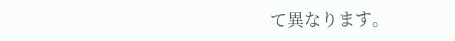て異なります。